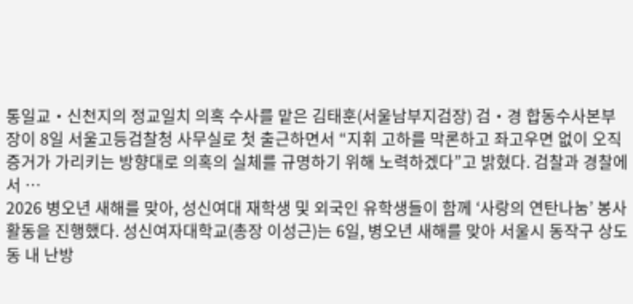통일교‧신천지의 정교일치 의혹 수사를 맡은 김태훈(서울남부지검장) 검‧경 합동수사본부장이 8일 서울고등검찰청 사무실로 첫 출근하면서 “지휘 고하를 막론하고 좌고우면 없이 오직 증거가 가리키는 방향대로 의혹의 실체를 규명하기 위해 노력하겠다”고 밝혔다. 검찰과 경찰에서 …
2026 병오년 새해를 맞아, 성신여대 재학생 및 외국인 유학생들이 함께 ‘사랑의 연탄나눔’ 봉사활동을 진행했다. 성신여자대학교(총장 이성근)는 6일, 병오년 새해를 맞아 서울시 동작구 상도동 내 난방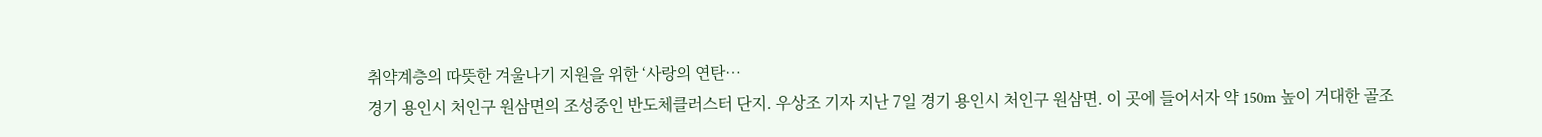취약계층의 따뜻한 겨울나기 지원을 위한 ‘사랑의 연탄…
경기 용인시 처인구 원삼면의 조성중인 반도체클러스터 단지. 우상조 기자 지난 7일 경기 용인시 처인구 원삼면. 이 곳에 들어서자 약 150m 높이 거대한 골조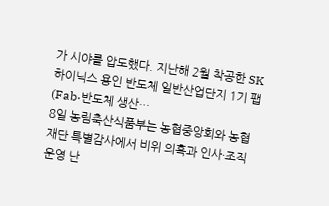가 시야를 압도했다. 지난해 2월 착공한 SK하이닉스 용인 반도체 일반산업단지 1기 팹(Fab·반도체 생산…
8일 농림축산식품부는 농협중앙회와 농협재단 특별감사에서 비위 의혹과 인사·조직 운영 난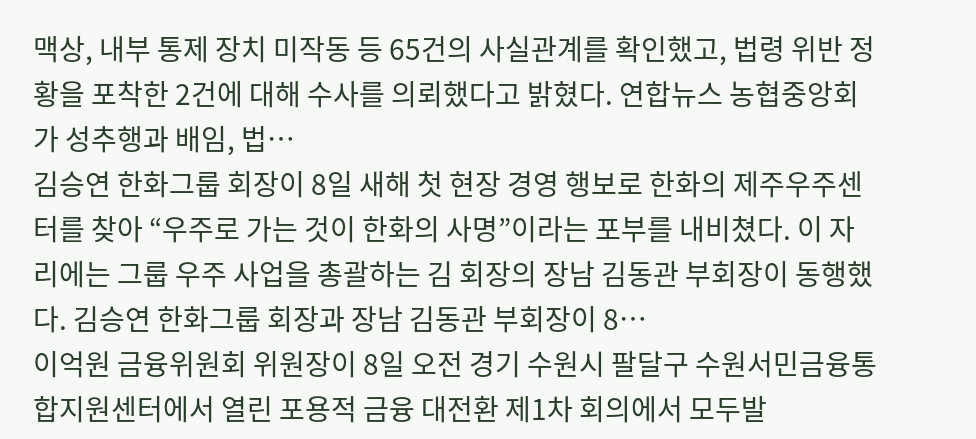맥상, 내부 통제 장치 미작동 등 65건의 사실관계를 확인했고, 법령 위반 정황을 포착한 2건에 대해 수사를 의뢰했다고 밝혔다. 연합뉴스 농협중앙회가 성추행과 배임, 법…
김승연 한화그룹 회장이 8일 새해 첫 현장 경영 행보로 한화의 제주우주센터를 찾아 “우주로 가는 것이 한화의 사명”이라는 포부를 내비쳤다. 이 자리에는 그룹 우주 사업을 총괄하는 김 회장의 장남 김동관 부회장이 동행했다. 김승연 한화그룹 회장과 장남 김동관 부회장이 8…
이억원 금융위원회 위원장이 8일 오전 경기 수원시 팔달구 수원서민금융통합지원센터에서 열린 포용적 금융 대전환 제1차 회의에서 모두발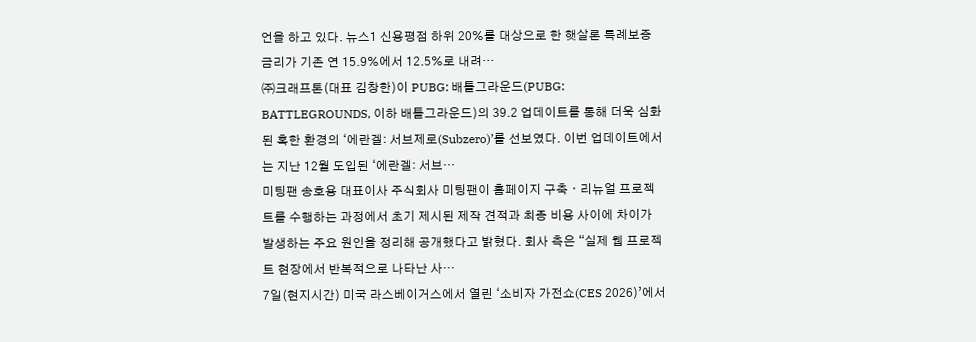언을 하고 있다. 뉴스1 신용평점 하위 20%를 대상으로 한 햇살론 특례보증 금리가 기존 연 15.9%에서 12.5%로 내려…
㈜크래프톤(대표 김창한)이 PUBG: 배틀그라운드(PUBG: BATTLEGROUNDS, 이하 배틀그라운드)의 39.2 업데이트를 통해 더욱 심화된 혹한 환경의 ‘에란겔: 서브제로(Subzero)’를 선보였다. 이번 업데이트에서는 지난 12월 도입된 ‘에란겔: 서브…
미팅팬 송호용 대표이사 주식회사 미팅팬이 홈페이지 구축ㆍ리뉴얼 프로젝트를 수행하는 과정에서 초기 제시된 제작 견적과 최종 비용 사이에 차이가 발생하는 주요 원인을 정리해 공개했다고 밝혔다. 회사 측은 “실제 웹 프로젝트 현장에서 반복적으로 나타난 사…
7일(현지시간) 미국 라스베이거스에서 열린 ‘소비자 가전쇼(CES 2026)’에서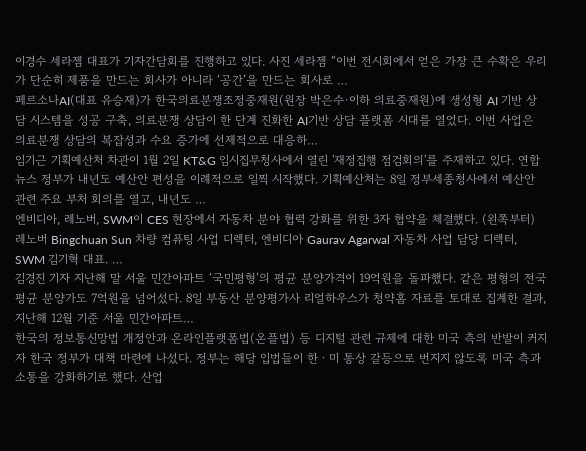이경수 세라젬 대표가 기자간담회를 진행하고 있다. 사진 세라젬 “이번 전시회에서 얻은 가장 큰 수확은 우리가 단순히 제품을 만드는 회사가 아니라 ‘공간’을 만드는 회사로 …
페르소나AI(대표 유승재)가 한국의료분쟁조정중재원(원장 박은수·이하 의료중재원)에 생성형 AI 기반 상담 시스템을 성공 구축, 의료분쟁 상담이 한 단계 진화한 AI기반 상담 플랫폼 시대를 열었다. 이번 사업은 의료분쟁 상담의 복잡성과 수요 증가에 선제적으로 대응하…
임기근 기획예산처 차관이 1월 2일 KT&G 임시집무청사에서 열린 '재정집행 점검회의'를 주재하고 있다. 연합뉴스 정부가 내년도 예산안 편성을 이례적으로 일찍 시작했다. 기획예산처는 8일 정부세종청사에서 예산안 관련 주요 부처 회의를 열고, 내년도 …
엔비디아, 레노버, SWM이 CES 현장에서 자동차 분야 협력 강화를 위한 3자 협약을 체결했다. (왼쪽부터) 레노버 Bingchuan Sun 차량 컴퓨팅 사업 디렉터, 엔비디아 Gaurav Agarwal 자동차 사업 담당 디렉터, SWM 김기혁 대표. …
김경진 기자 지난해 말 서울 민간아파트 ‘국민평형’의 평균 분양가격이 19억원을 돌파했다. 같은 평형의 전국 평균 분양가도 7억원을 넘어섰다. 8일 부동산 분양평가사 리얼하우스가 청약홈 자료를 토대로 집계한 결과, 지난해 12월 기준 서울 민간아파트…
한국의 정보통신망법 개정안과 온라인플랫폼법(온플법) 등 디지털 관련 규제에 대한 미국 측의 반발이 커지자 한국 정부가 대책 마련에 나섰다. 정부는 해당 입법들이 한ㆍ미 통상 갈등으로 번지지 않도록 미국 측과 소통을 강화하기로 했다. 산업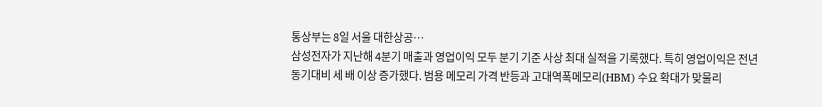통상부는 8일 서울 대한상공…
삼성전자가 지난해 4분기 매출과 영업이익 모두 분기 기준 사상 최대 실적을 기록했다. 특히 영업이익은 전년 동기대비 세 배 이상 증가했다. 범용 메모리 가격 반등과 고대역폭메모리(HBM) 수요 확대가 맞물리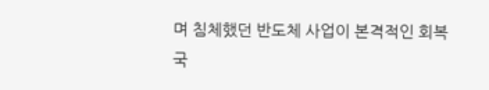며 침체했던 반도체 사업이 본격적인 회복 국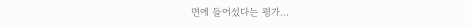면에 들어섰다는 평가…